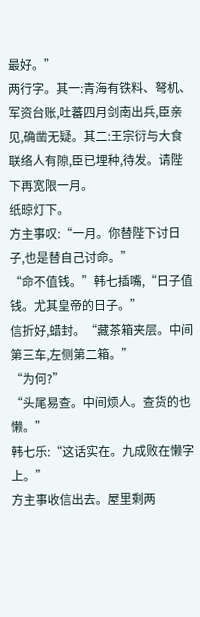最好。”
两行字。其一:青海有铁料、弩机、军资台账,吐蕃四月剑南出兵,臣亲见,确凿无疑。其二:王宗衍与大食联络人有隙,臣已埋种,待发。请陛下再宽限一月。
纸晾灯下。
方主事叹:“一月。你替陛下讨日子,也是替自己讨命。”
“命不值钱。”韩七插嘴,“日子值钱。尤其皇帝的日子。”
信折好,蜡封。“藏茶箱夹层。中间第三车,左侧第二箱。”
“为何?”
“头尾易查。中间烦人。查货的也懒。”
韩七乐:“这话实在。九成败在懒字上。”
方主事收信出去。屋里剩两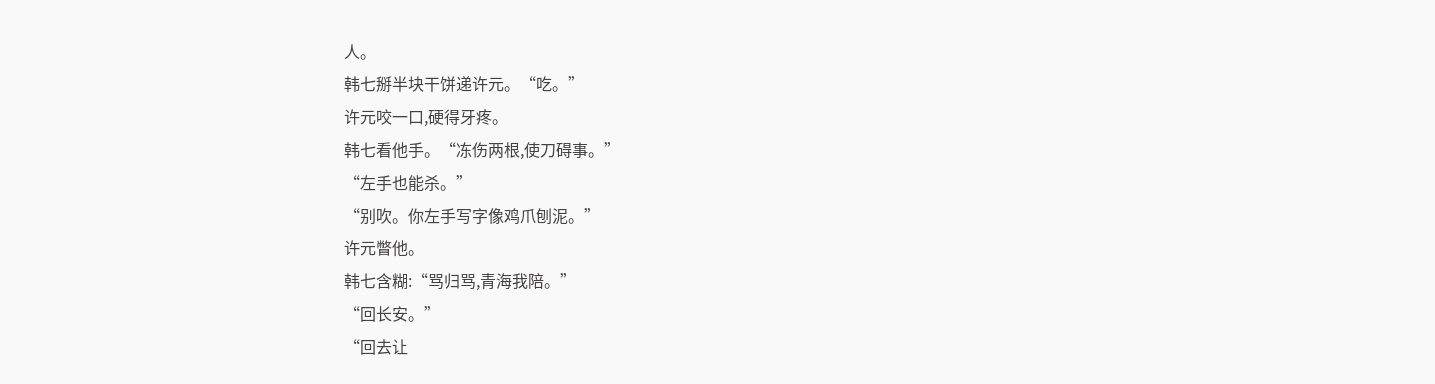人。
韩七掰半块干饼递许元。“吃。”
许元咬一口,硬得牙疼。
韩七看他手。“冻伤两根,使刀碍事。”
“左手也能杀。”
“别吹。你左手写字像鸡爪刨泥。”
许元瞥他。
韩七含糊:“骂归骂,青海我陪。”
“回长安。”
“回去让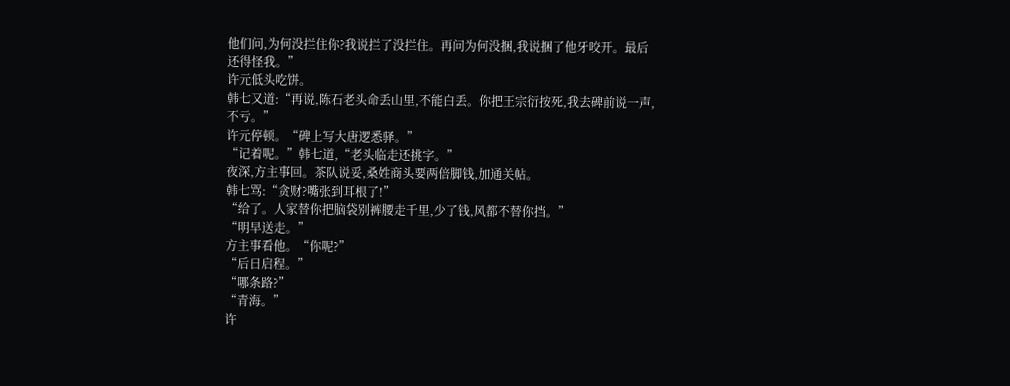他们问,为何没拦住你?我说拦了没拦住。再问为何没捆,我说捆了他牙咬开。最后还得怪我。”
许元低头吃饼。
韩七又道:“再说,陈石老头命丢山里,不能白丢。你把王宗衍按死,我去碑前说一声,不亏。”
许元停顿。“碑上写大唐逻悉驿。”
“记着呢。”韩七道,“老头临走还挑字。”
夜深,方主事回。茶队说妥,桑姓商头要两倍脚钱,加通关帖。
韩七骂:“贪财?嘴张到耳根了!”
“给了。人家替你把脑袋别裤腰走千里,少了钱,风都不替你挡。”
“明早送走。”
方主事看他。“你呢?”
“后日启程。”
“哪条路?”
“青海。”
许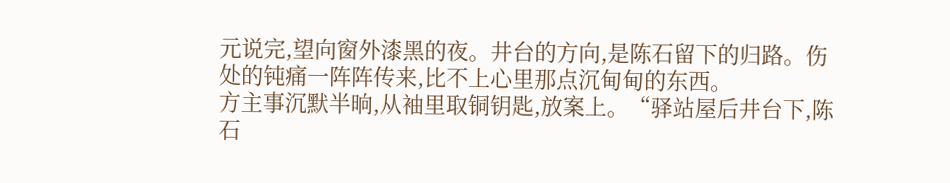元说完,望向窗外漆黑的夜。井台的方向,是陈石留下的归路。伤处的钝痛一阵阵传来,比不上心里那点沉甸甸的东西。
方主事沉默半晌,从袖里取铜钥匙,放案上。“驿站屋后井台下,陈石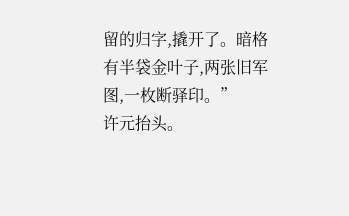留的归字,撬开了。暗格有半袋金叶子,两张旧军图,一枚断驿印。”
许元抬头。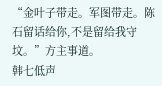“金叶子带走。军图带走。陈石留话给你,不是留给我守坟。”方主事道。
韩七低声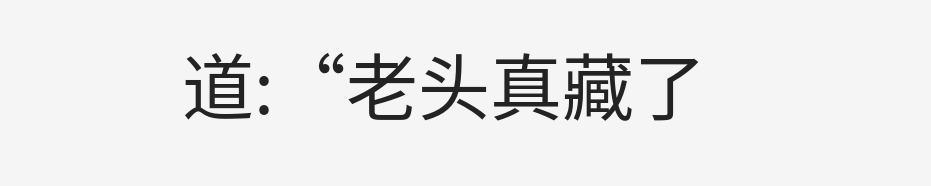道:“老头真藏了